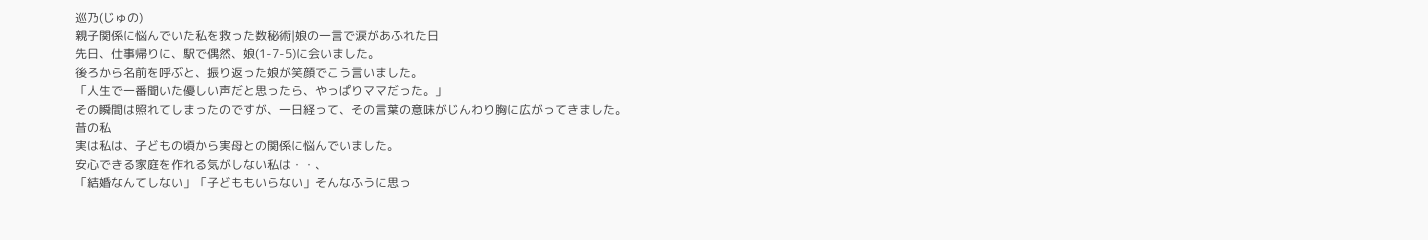巡乃(じゅの)
親子関係に悩んでいた私を救った数秘術|娘の一言で涙があふれた日
先日、仕事帰りに、駅で偶然、娘(1-7-5)に会いました。
後ろから名前を呼ぶと、振り返った娘が笑顔でこう言いました。
「人生で一番聞いた優しい声だと思ったら、やっぱりママだった。」
その瞬間は照れてしまったのですが、一日経って、その言葉の意味がじんわり胸に広がってきました。
昔の私
実は私は、子どもの頃から実母との関係に悩んでいました。
安心できる家庭を作れる気がしない私は・・、
「結婚なんてしない」「子どももいらない」そんなふうに思っ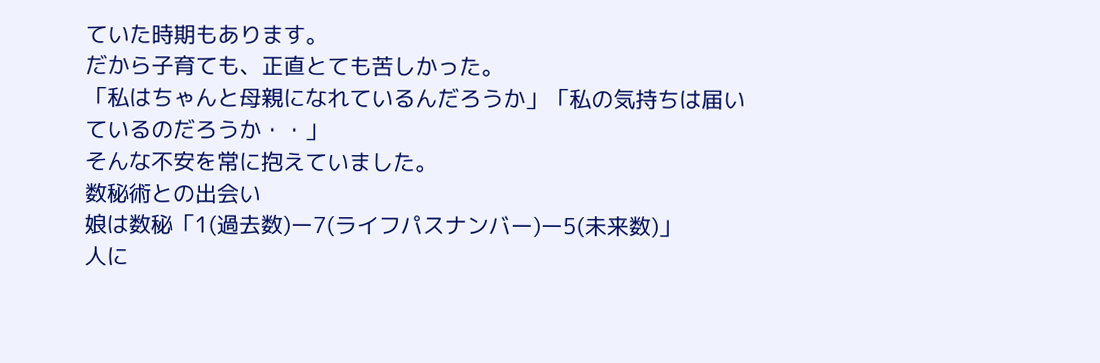ていた時期もあります。
だから子育ても、正直とても苦しかった。
「私はちゃんと母親になれているんだろうか」「私の気持ちは届いているのだろうか・・」
そんな不安を常に抱えていました。
数秘術との出会い
娘は数秘「1(過去数)ー7(ライフパスナンバー)ー5(未来数)」
人に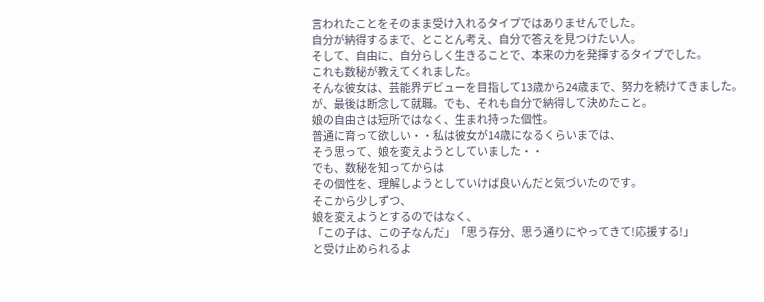言われたことをそのまま受け入れるタイプではありませんでした。
自分が納得するまで、とことん考え、自分で答えを見つけたい人。
そして、自由に、自分らしく生きることで、本来の力を発揮するタイプでした。
これも数秘が教えてくれました。
そんな彼女は、芸能界デビューを目指して13歳から24歳まで、努力を続けてきました。
が、最後は断念して就職。でも、それも自分で納得して決めたこと。
娘の自由さは短所ではなく、生まれ持った個性。
普通に育って欲しい・・私は彼女が14歳になるくらいまでは、
そう思って、娘を変えようとしていました・・
でも、数秘を知ってからは
その個性を、理解しようとしていけば良いんだと気づいたのです。
そこから少しずつ、
娘を変えようとするのではなく、
「この子は、この子なんだ」「思う存分、思う通りにやってきて!応援する!」
と受け止められるよ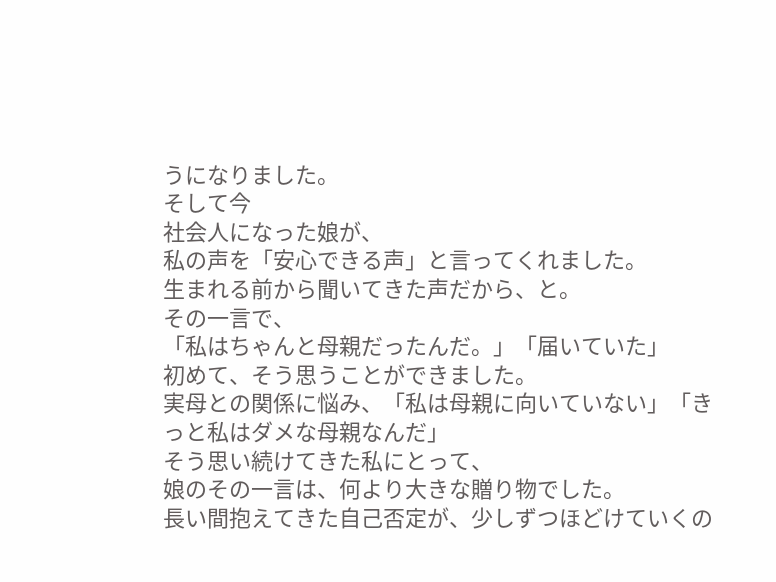うになりました。
そして今
社会人になった娘が、
私の声を「安心できる声」と言ってくれました。
生まれる前から聞いてきた声だから、と。
その一言で、
「私はちゃんと母親だったんだ。」「届いていた」
初めて、そう思うことができました。
実母との関係に悩み、「私は母親に向いていない」「きっと私はダメな母親なんだ」
そう思い続けてきた私にとって、
娘のその一言は、何より大きな贈り物でした。
長い間抱えてきた自己否定が、少しずつほどけていくの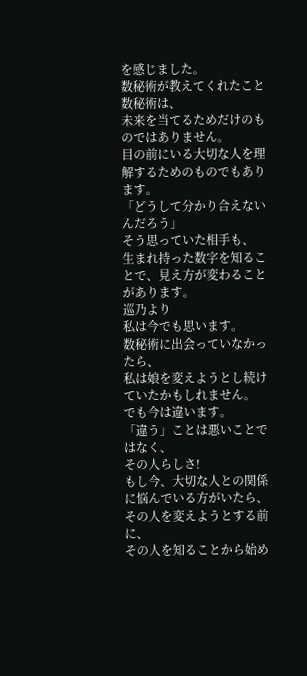を感じました。
数秘術が教えてくれたこと
数秘術は、
未来を当てるためだけのものではありません。
目の前にいる大切な人を理解するためのものでもあります。
「どうして分かり合えないんだろう」
そう思っていた相手も、
生まれ持った数字を知ることで、見え方が変わることがあります。
巡乃より
私は今でも思います。
数秘術に出会っていなかったら、
私は娘を変えようとし続けていたかもしれません。
でも今は違います。
「違う」ことは悪いことではなく、
その人らしさ!
もし今、大切な人との関係に悩んでいる方がいたら、
その人を変えようとする前に、
その人を知ることから始め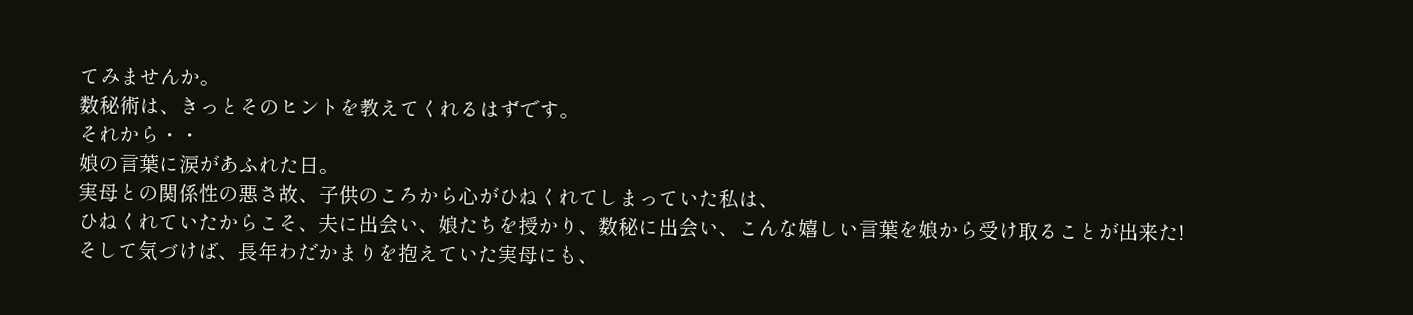てみませんか。
数秘術は、きっとそのヒントを教えてくれるはずです。
それから・・
娘の言葉に涙があふれた日。
実母との関係性の悪さ故、子供のころから心がひねくれてしまっていた私は、
ひねくれていたからこそ、夫に出会い、娘たちを授かり、数秘に出会い、こんな嬉しい言葉を娘から受け取ることが出来た!
そして気づけば、長年わだかまりを抱えていた実母にも、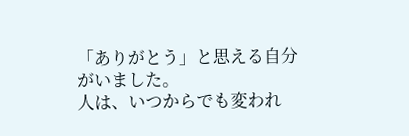「ありがとう」と思える自分がいました。
人は、いつからでも変われ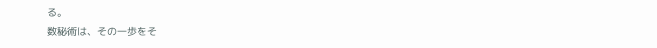る。
数秘術は、その一歩をそ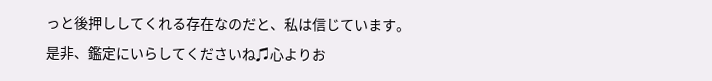っと後押ししてくれる存在なのだと、私は信じています。
是非、鑑定にいらしてくださいね♫心よりお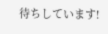待ちしています!